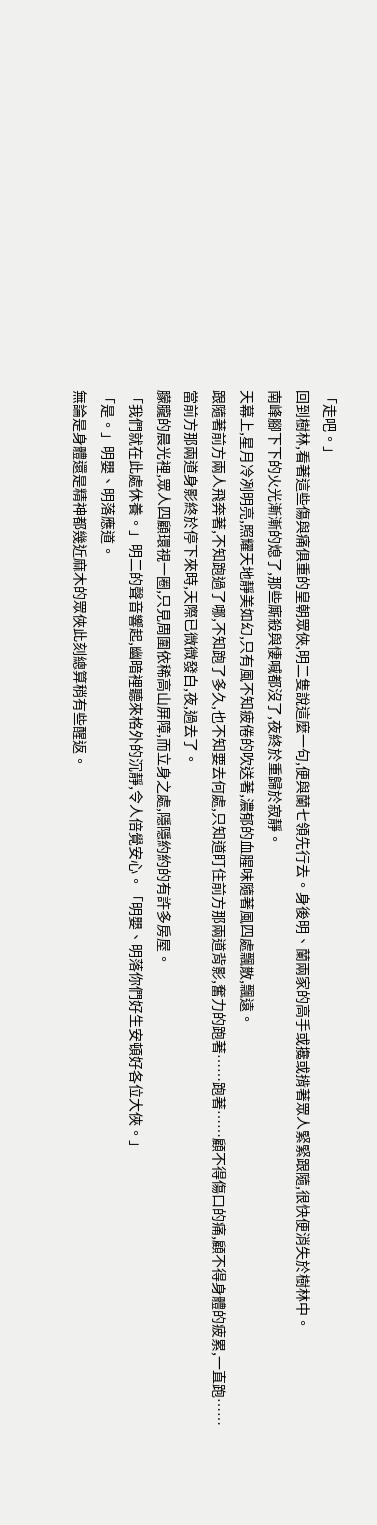「走吧。」
回到樹林,看著這些傷與痛俱重的皇朝眾俠,明二隻說這麼一句,便與蘭七領先行去。身後明、蘭兩家的高手或攙或揹著眾人緊緊跟隨,很快便消失於樹林中。
南峰腳下下的火光漸漸的熄了,那些廝殺與悽喊都沒了,夜終於重歸於寂靜。
天幕上,星月冷冽明亮,照耀天地靜美如幻,只有風不知疲倦的吹送著,濃郁的血腥味隨著風四處飄散,飄遠。
跟隨著前方兩人飛奔著,不知跑過了哪,不知跑了多久,也不知要去何處,只知道盯住前方那兩道背影,奮力的跑著……跑著……顧不得傷口的痛,顧不得身體的疲累,一直跑……
當前方那兩道身影終於停下來時,天際已微微發白,夜,過去了。
朦朧的晨光裡,眾人四顧環視一圈,只見周圍依稀高山屏障,而立身之處,隱隱約約的有許多房屋。
「我們就在此處休養。」明二的聲音響起,幽暗裡聽來格外的沉靜,令人倍覺安心。「明嬰、明落你們好生安頓好各位大俠。」
「是。」明嬰、明落應道。
無論是身體還是精神都幾近麻木的眾俠此刻總算稍有些醒返。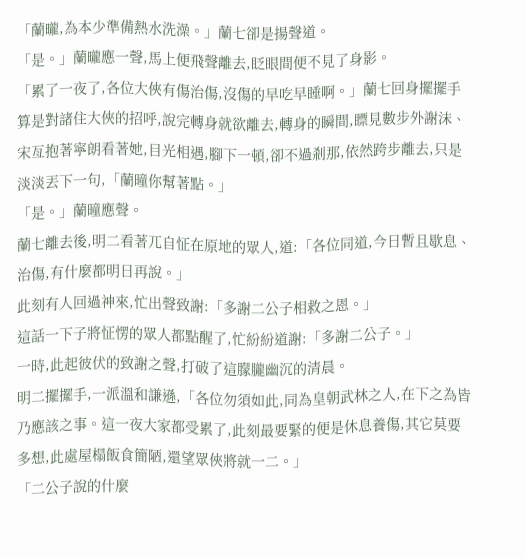「蘭曨,為本少準備熱水洗澡。」蘭七卻是揚聲道。
「是。」蘭曨應一聲,馬上便飛聲離去,眨眼間便不見了身影。
「累了一夜了,各位大俠有傷治傷,沒傷的早吃早睡啊。」蘭七回身擺擺手算是對諸住大俠的招呼,說完轉身就欲離去,轉身的瞬間,瞟見數步外謝沫、宋亙抱著寧朗看著她,目光相遇,腳下一頓,卻不過剎那,依然跨步離去,只是淡淡丟下一句,「蘭曈你幫著點。」
「是。」蘭曈應聲。
蘭七離去後,明二看著兀自怔在原地的眾人,道:「各位同道,今日暫且歇息、治傷,有什麼都明日再說。」
此刻有人回過神來,忙出聲致謝:「多謝二公子相救之恩。」
這話一下子將怔愣的眾人都點醒了,忙紛紛道謝:「多謝二公子。」
一時,此起彼伏的致謝之聲,打破了這朦朧幽沉的清晨。
明二擺擺手,一派溫和謙遜,「各位勿須如此,同為皇朝武林之人,在下之為皆乃應該之事。這一夜大家都受累了,此刻最要緊的便是休息養傷,其它莫要多想,此處屋榻飯食簡陋,還望眾俠將就一二。」
「二公子說的什麼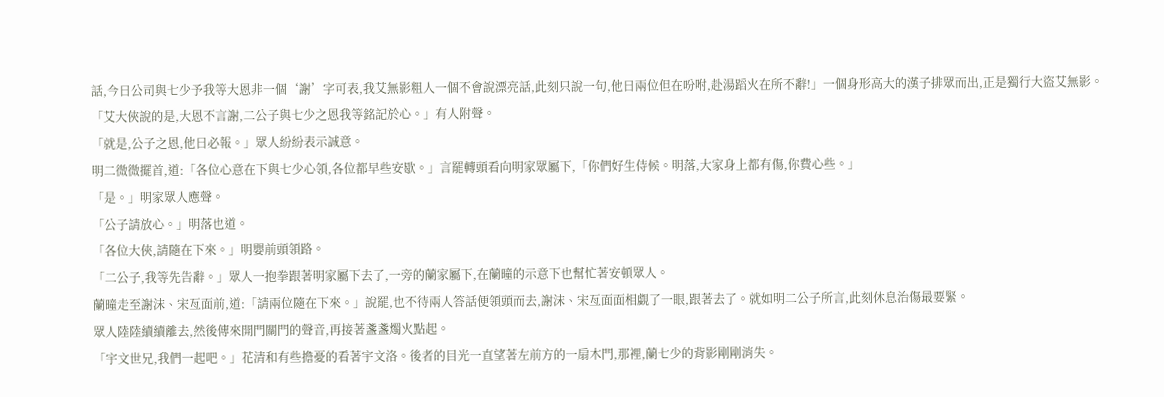話,今日公司與七少予我等大恩非一個‘謝’字可表,我艾無影粗人一個不會說漂亮話,此刻只說一句,他日兩位但在吩咐,赴湯蹈火在所不辭!」一個身形高大的漢子排眾而出,正是獨行大盜艾無影。
「艾大俠說的是,大恩不言謝,二公子與七少之恩我等銘記於心。」有人附聲。
「就是,公子之恩,他日必報。」眾人紛紛表示誠意。
明二微微擺首,道:「各位心意在下與七少心領,各位都早些安歇。」言罷轉頭看向明家眾屬下,「你們好生侍候。明落,大家身上都有傷,你費心些。」
「是。」明家眾人應聲。
「公子請放心。」明落也道。
「各位大俠,請隨在下來。」明嬰前頭領路。
「二公子,我等先告辭。」眾人一抱拳跟著明家屬下去了,一旁的蘭家屬下,在蘭曈的示意下也幫忙著安頓眾人。
蘭曈走至謝沫、宋亙面前,道:「請兩位隨在下來。」說罷,也不待兩人答話便領頭而去,謝沫、宋亙面面相覷了一眼,跟著去了。就如明二公子所言,此刻休息治傷最要緊。
眾人陸陸續續離去,然後傳來開門關門的聲音,再接著盞盞燭火點起。
「宇文世兄,我們一起吧。」花清和有些擔憂的看著宇文洛。後者的目光一直望著左前方的一扇木門,那裡,蘭七少的背影剛剛消失。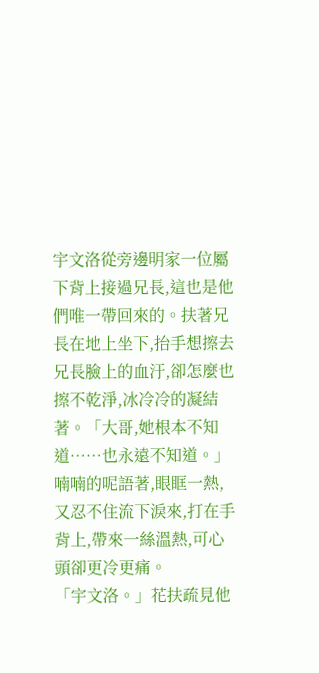宇文洛從旁邊明家一位屬下背上接過兄長,這也是他們唯一帶回來的。扶著兄長在地上坐下,抬手想擦去兄長臉上的血汙,卻怎麼也擦不乾淨,冰冷冷的凝結著。「大哥,她根本不知道……也永遠不知道。」喃喃的呢語著,眼眶一熱,又忍不住流下淚來,打在手背上,帶來一絲溫熱,可心頭卻更冷更痛。
「宇文洛。」花扶疏見他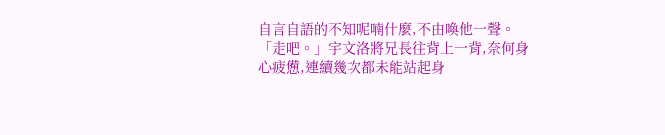自言自語的不知呢喃什麼,不由喚他一聲。
「走吧。」宇文洛將兄長往背上一背,奈何身心疲憊,連續幾次都未能站起身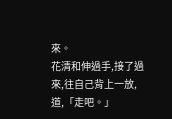來。
花清和伸過手,接了過來,往自己背上一放,道,「走吧。」